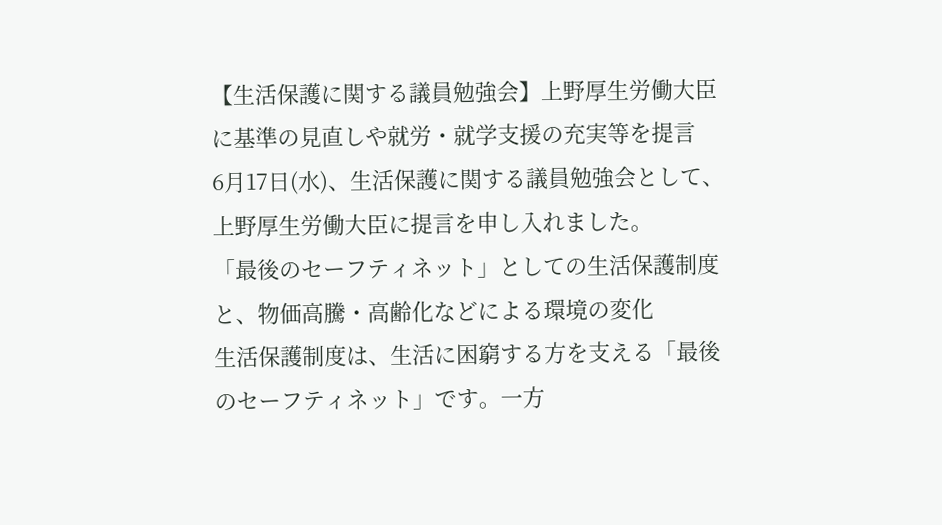【生活保護に関する議員勉強会】上野厚生労働大臣に基準の見直しや就労・就学支援の充実等を提言
6月17日(水)、生活保護に関する議員勉強会として、上野厚生労働大臣に提言を申し入れました。
「最後のセーフティネット」としての生活保護制度と、物価高騰・高齢化などによる環境の変化
生活保護制度は、生活に困窮する方を支える「最後のセーフティネット」です。一方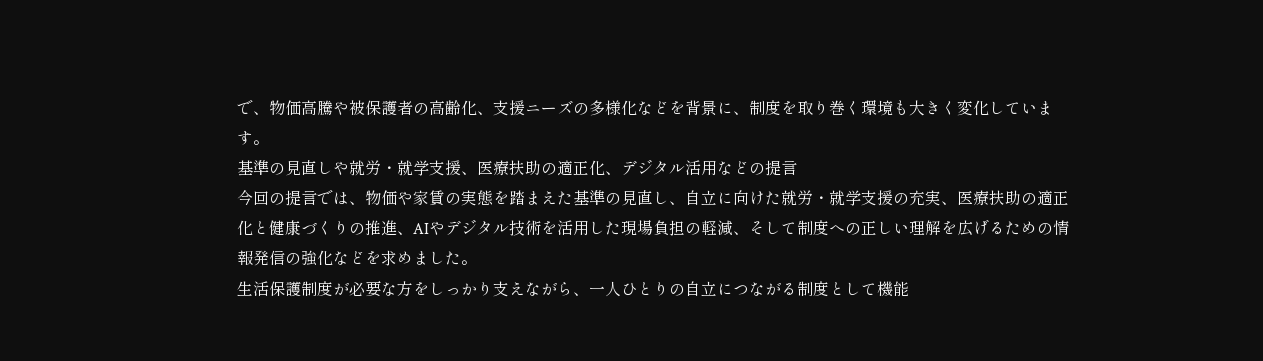で、物価高騰や被保護者の高齢化、支援ニーズの多様化などを背景に、制度を取り巻く環境も大きく変化しています。
基準の見直しや就労・就学支援、医療扶助の適正化、デジタル活用などの提言
今回の提言では、物価や家賃の実態を踏まえた基準の見直し、自立に向けた就労・就学支援の充実、医療扶助の適正化と健康づくりの推進、AIやデジタル技術を活用した現場負担の軽減、そして制度への正しい理解を広げるための情報発信の強化などを求めました。
生活保護制度が必要な方をしっかり支えながら、一人ひとりの自立につながる制度として機能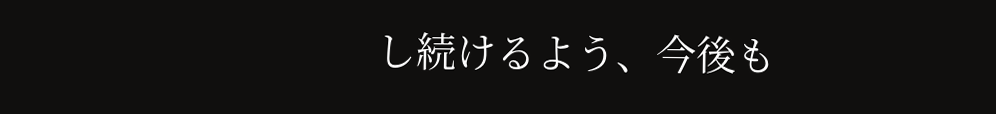し続けるよう、今後も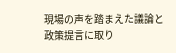現場の声を踏まえた議論と政策提言に取り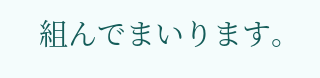組んでまいります。